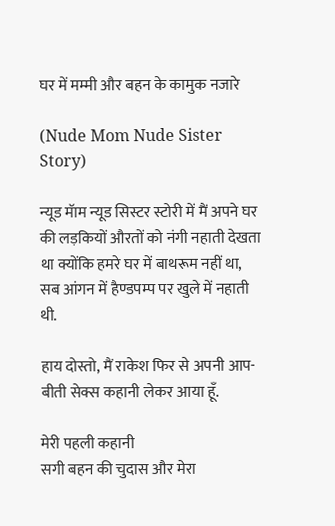घर में मम्मी और बहन के कामुक नजारे

(Nude Mom Nude Sister Story)

न्यूड मॅाम न्यूड सिस्टर स्टोरी में मैं अपने घर की लड़कियों औरतों को नंगी नहाती देखता था क्योंकि हमरे घर में बाथरूम नहीं था, सब आंगन में हैण्डपम्प पर खुले में नहाती थी.

हाय दोस्तो, मैं राकेश फिर से अपनी आप-बीती सेक्स कहानी लेकर आया हूँ.

मेरी पहली कहानी
सगी बहन की चुदास और मेरा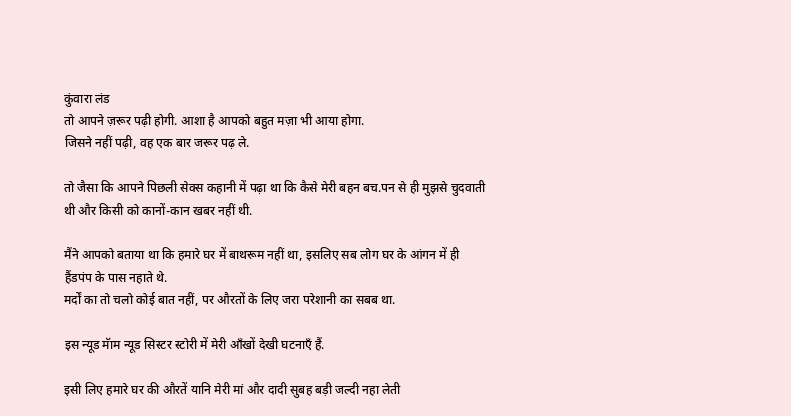कुंवारा लंड
तो आपने ज़रूर पढ़ी होगी. आशा है आपको बहुत मज़ा भी आया होगा.
जिसने नहीं पढ़ी, वह एक बार जरूर पढ़ ले.

तो जैसा कि आपने पिछली सेक्स कहानी में पढ़ा था कि कैसे मेरी बहन बच.पन से ही मुझसे चुदवाती थी और किसी को कानों-कान खबर नहीं थी.

मैंने आपको बताया था कि हमारे घर में बाथरूम नहीं था, इसलिए सब लोग घर के आंगन में ही हैंडपंप के पास नहाते थे.
मर्दों का तो चलो कोई बात नहीं, पर औरतों के लिए जरा परेशानी का सबब था.

इस न्यूड मॅाम न्यूड सिस्टर स्टोरी में मेरी आँखों देखी घटनाएँ हैं.

इसी लिए हमारे घर की औरतें यानि मेरी मां और दादी सुबह बड़ी जल्दी नहा लेती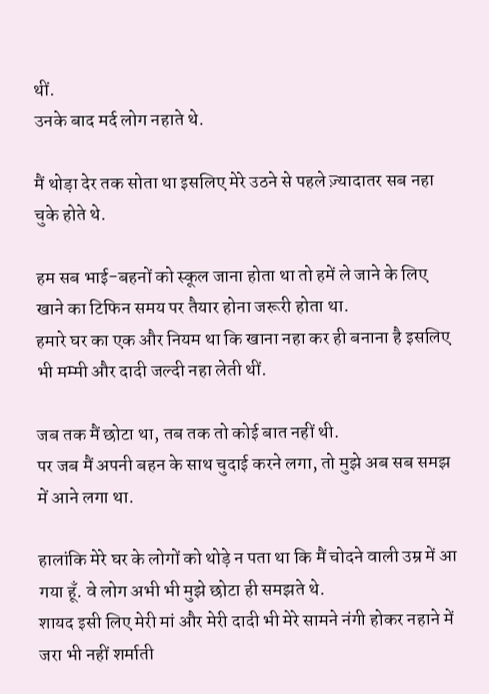थीं.
उनके बाद मर्द लोग नहाते थे.

मैं थोड़ा देर तक सोता था इसलिए मेरे उठने से पहले ज़्यादातर सब नहा चुके होते थे.

हम सब भाई-बहनों को स्कूल जाना होता था तो हमें ले जाने के लिए खाने का टिफिन समय पर तैयार होना जरूरी होता था.
हमारे घर का एक और नियम था कि खाना नहा कर ही बनाना है इसलिए भी मम्मी और दादी जल्दी नहा लेती थीं.

जब तक मैं छोटा था, तब तक तो कोई बात नहीं थी.
पर जब मैं अपनी बहन के साथ चुदाई करने लगा, तो मुझे अब सब समझ में आने लगा था.

हालांकि मेरे घर के लोगों को थोड़े न पता था कि मैं चोदने वाली उम्र में आ गया हूँ. वे लोग अभी भी मुझे छोटा ही समझते थे.
शायद इसी लिए मेरी मां और मेरी दादी भी मेरे सामने नंगी होकर नहाने में जरा भी नहीं शर्माती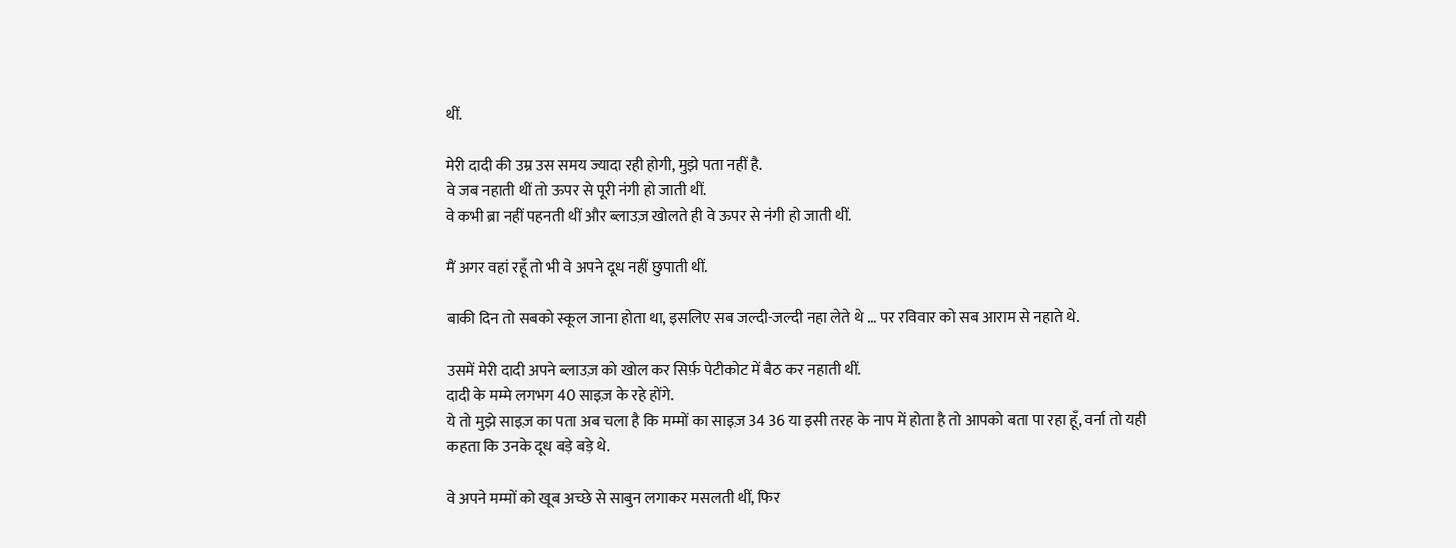थीं.

मेरी दादी की उम्र उस समय ज्यादा रही होगी, मुझे पता नहीं है.
वे जब नहाती थीं तो ऊपर से पूरी नंगी हो जाती थीं.
वे कभी ब्रा नहीं पहनती थीं और ब्लाउज़ खोलते ही वे ऊपर से नंगी हो जाती थीं.

मैं अगर वहां रहूँ तो भी वे अपने दूध नहीं छुपाती थीं.

बाकी दिन तो सबको स्कूल जाना होता था, इसलिए सब जल्दी-जल्दी नहा लेते थे … पर रविवार को सब आराम से नहाते थे.

उसमें मेरी दादी अपने ब्लाउज़ को खोल कर सिर्फ़ पेटीकोट में बैठ कर नहाती थीं.
दादी के मम्मे लगभग 40 साइज़ के रहे होंगे.
ये तो मुझे साइज़ का पता अब चला है कि मम्मों का साइज़ 34 36 या इसी तरह के नाप में होता है तो आपको बता पा रहा हूँ, वर्ना तो यही कहता कि उनके दूध बड़े बड़े थे.

वे अपने मम्मों को खूब अच्छे से साबुन लगाकर मसलती थीं, फिर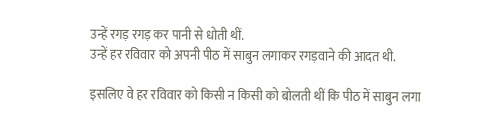उन्हें रगड़ रगड़ कर पानी से धोती थीं.
उन्हें हर रविवार को अपनी पीठ में साबुन लगाकर रगड़वाने की आदत थी.

इसलिए वे हर रविवार को किसी न किसी को बोलती थीं कि पीठ में साबुन लगा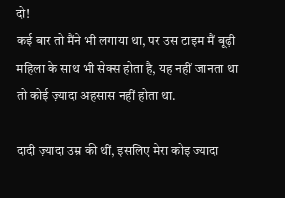दो!
कई बार तो मैंने भी लगाया था, पर उस टाइम मैं बूढ़ी महिला के साथ भी सेक्स होता है, यह नहीं जानता था तो कोई ज़्यादा अहसास नहीं होता था.

दादी ज़्यादा उम्र की थीं, इसलिए मेरा कोइ ज्यादा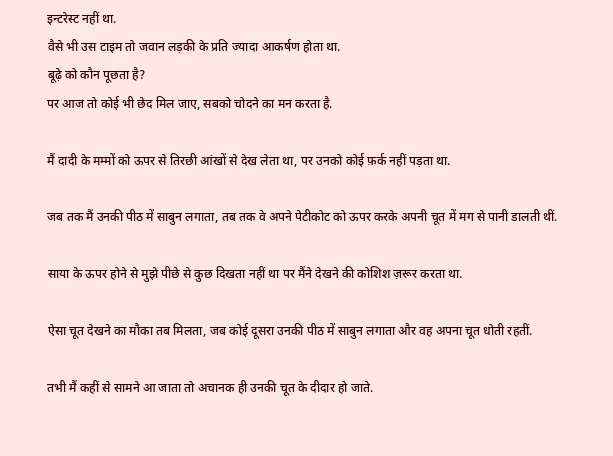इन्टरेस्ट नहीं था.
वैसे भी उस टाइम तो जवान लड़की के प्रति ज्यादा आकर्षण होता था.
बूढ़े को कौन पूछता है?
पर आज तो कोई भी छेद मिल जाए, सबको चोदने का मन करता है.

मैं दादी के मम्मों को ऊपर से तिरछी आंखों से देख लेता था, पर उनको कोई फ़र्क नहीं पड़ता था.

जब तक मैं उनकी पीठ में साबुन लगाता, तब तक वे अपने पेटीकोट को ऊपर करके अपनी चूत में मग से पानी डालती थीं.

साया के ऊपर होने से मुझे पीछे से कुछ दिखता नहीं था पर मैंने देखने की कोशिश ज़रूर करता था.

ऐसा चूत देखने का मौका तब मिलता, जब कोई दूसरा उनकी पीठ में साबुन लगाता और वह अपना चूत धोती रहतीं.

तभी मैं कहीं से सामने आ जाता तो अचानक ही उनकी चूत के दीदार हो जाते.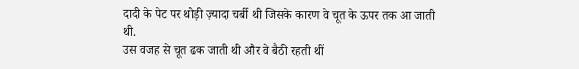दादी के पेट पर थोड़ी ज़्यादा चर्बी थी जिसके कारण वे चूत के ऊपर तक आ जाती थी.
उस वजह से चूत ढक जाती थी और वे बैठी रहती थीं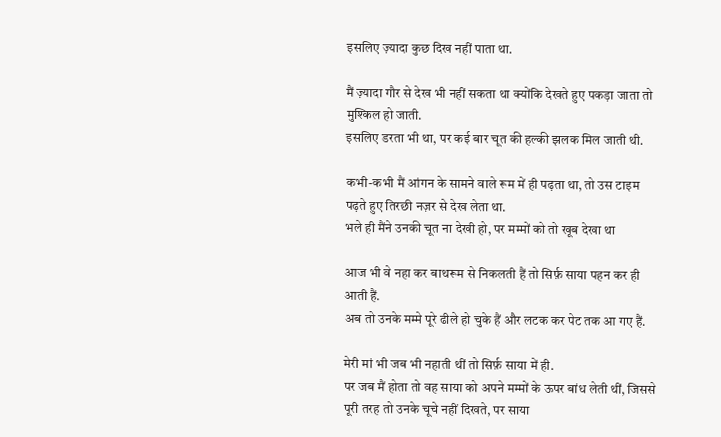इसलिए ज़्यादा कुछ दिख नहीं पाता था.

मैं ज़्यादा गौर से देख भी नहीं सकता था क्योंकि देखते हुए पकड़ा जाता तो मुश्किल हो जाती.
इसलिए डरता भी था, पर कई बार चूत की हल्की झलक मिल जाती थी.

कभी-कभी मैं आंगन के सामने वाले रूम में ही पढ़ता था, तो उस टाइम पढ़ते हुए तिरछी नज़र से देख लेता था.
भले ही मैंने उनकी चूत ना देखी हो, पर मम्मों को तो खूब देखा था

आज भी वे नहा कर बाथरूम से निकलती हैं तो सिर्फ़ साया पहन कर ही आती हैं.
अब तो उनके मम्मे पूरे ढीले हो चुके हैं और लटक कर पेट तक आ गए हैं.

मेरी मां भी जब भी नहाती थीं तो सिर्फ़ साया में ही.
पर जब मैं होता तो वह साया को अपने मम्मों के ऊपर बांध लेती थीं, जिससे पूरी तरह तो उनके चूचे नहीं दिखते, पर साया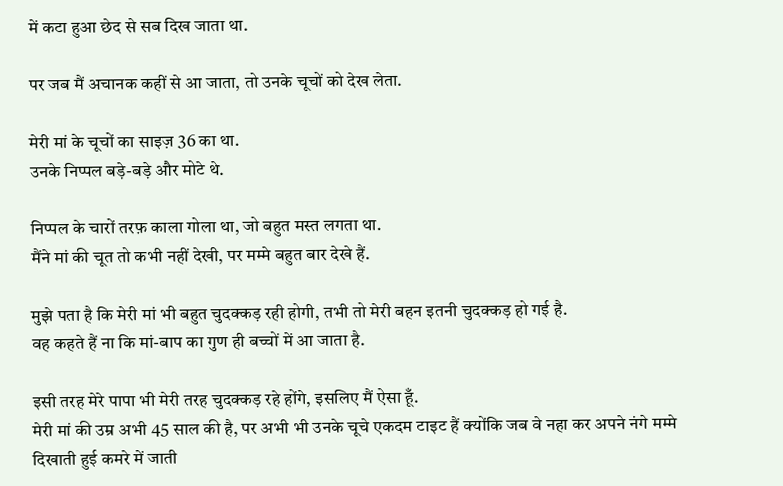में कटा हुआ छेद से सब दिख जाता था.

पर जब मैं अचानक कहीं से आ जाता, तो उनके चूचों को देख लेता.

मेरी मां के चूचों का साइज़ 36 का था.
उनके निप्पल बड़े-बड़े और मोटे थे.

निप्पल के चारों तरफ़ काला गोला था, जो बहुत मस्त लगता था.
मैंने मां की चूत तो कभी नहीं देखी, पर मम्मे बहुत बार देखे हैं.

मुझे पता है कि मेरी मां भी बहुत चुदक्कड़ रही होगी, तभी तो मेरी बहन इतनी चुदक्कड़ हो गई है.
वह कहते हैं ना कि मां-बाप का गुण ही बच्चों में आ जाता है.

इसी तरह मेरे पापा भी मेरी तरह चुदक्कड़ रहे होंगे, इसलिए मैं ऐसा हूँ.
मेरी मां की उम्र अभी 45 साल की है, पर अभी भी उनके चूचे एकदम टाइट हैं क्योंकि जब वे नहा कर अपने नंगे मम्मे दिखाती हुई कमरे में जाती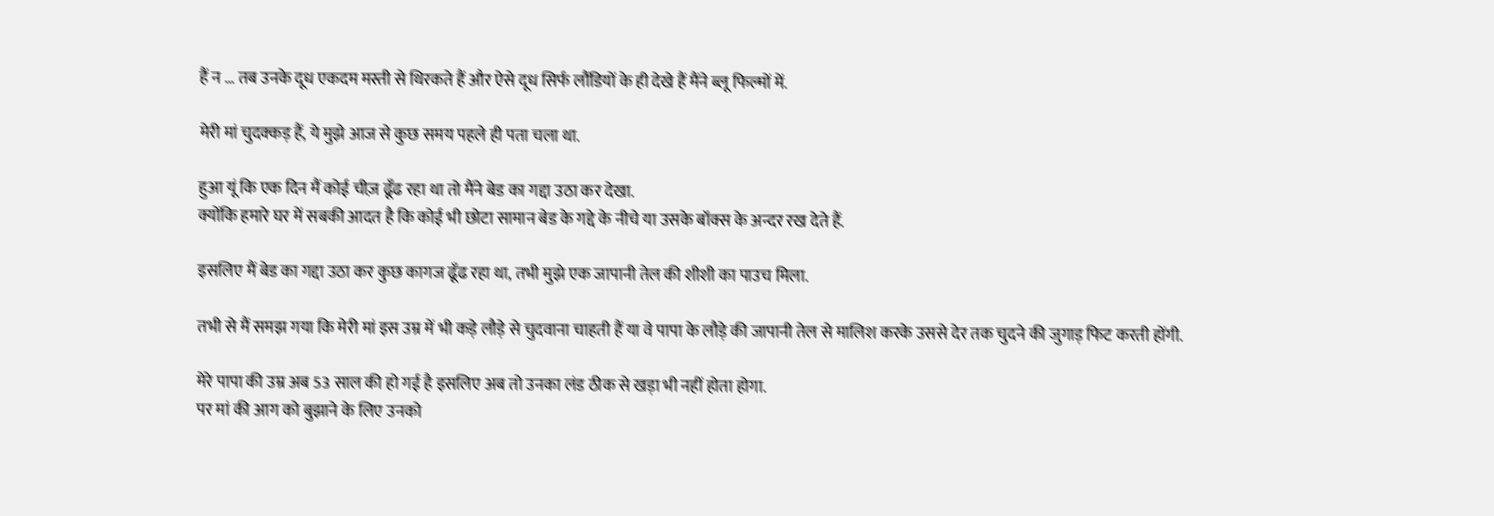हैं न … तब उनके दूध एकदम मस्ती से थिरकते हैं और ऐसे दूध सिर्फ लौंडियों के ही देखे हैं मैंने ब्लू फिल्मों में.

मेरी मां चुदक्कड़ हैं, ये मुझे आज से कुछ समय पहले ही पता चला था.

हुआ यूं कि एक दिन मैं कोई चीज़ ढूँढ रहा था तो मैंने बेड का गद्दा उठा कर देखा.
क्योंकि हमारे घर में सबकी आदत है कि कोई भी छोटा सामान बेड के गद्दे के नीचे या उसके बॉक्स के अन्दर रख देते हैं.

इसलिए मैं बेड का गद्दा उठा कर कुछ कागज ढूँढ रहा था, तभी मुझे एक जापानी तेल की शीशी का पाउच मिला.

तभी से मैं समझ गया कि मेरी मां इस उम्र में भी कड़े लौड़े से चुदवाना चाहती हैं या वे पापा के लौड़े की जापानी तेल से मालिश करके उससे देर तक चुदने की जुगाड़ फिट करती होंगी.

मेरे पापा की उम्र अब 53 साल की हो गई है इसलिए अब तो उनका लंड ठीक से खड़ा भी नहीं होता होगा.
पर मां की आग को बुझाने के लिए उनको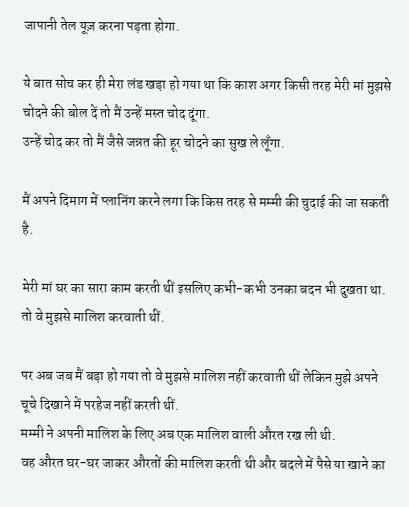जापानी तेल यूज़ करना पड़ता होगा.

ये बात सोच कर ही मेरा लंड खड़ा हो गया था कि काश अगर किसी तरह मेरी मां मुझसे चोदने की बोल दें तो मैं उन्हें मस्त चोद दूंगा.
उन्हें चोद कर तो मैं जैसे जन्नत की हूर चोदने का सुख ले लूँगा.

मैं अपने दिमाग में प्लानिंग करने लगा कि किस तरह से मम्मी की चुदाई की जा सकती है.

मेरी मां घर का सारा काम करती थीं इसलिए कभी-कभी उनका बदन भी दुखता था.
तो वे मुझसे मालिश करवाती थीं.

पर अब जब मैं बड़ा हो गया तो वे मुझसे मालिश नहीं करवाती थीं लेकिन मुझे अपने चूचे दिखाने में परहेज नहीं करती थीं.
मम्मी ने अपनी मालिश के लिए अब एक मालिश वाली औरत रख ली थी.
वह औरत घर-घर जाकर औरतों की मालिश करती थी और बदले में पैसे या खाने का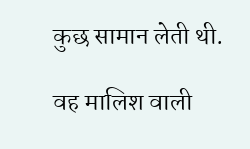कुछ सामान लेती थी.

वह मालिश वाली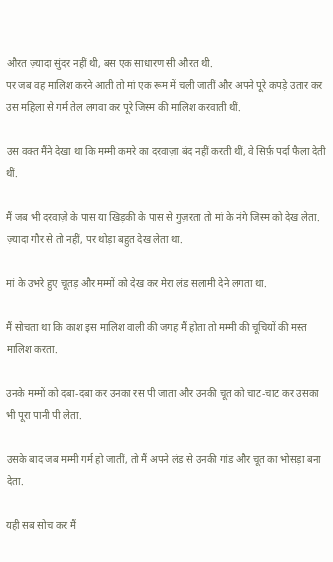औरत ज़्यादा सुंदर नहीं थी, बस एक साधारण सी औरत थी.
पर जब वह मालिश करने आती तो मां एक रूम में चली जातीं और अपने पूरे कपड़े उतार कर उस महिला से गर्म तेल लगवा कर पूरे जिस्म की मालिश करवाती थीं.

उस वक्त मैंने देखा था कि मम्मी कमरे का दरवाज़ा बंद नहीं करती थीं, वे सिर्फ़ पर्दा फैला देती थीं.

मैं जब भी दरवाज़े के पास या खिड़की के पास से गुज़रता तो मां के नंगे जिस्म को देख लेता.
ज़्यादा गौर से तो नहीं, पर थोड़ा बहुत देख लेता था.

मां के उभरे हुए चूतड़ और मम्मों को देख कर मेरा लंड सलामी देने लगता था.

मैं सोचता था कि काश इस मालिश वाली की जगह मैं होता तो मम्मी की चूचियों की मस्त मालिश करता.

उनके मम्मों को दबा-दबा कर उनका रस पी जाता और उनकी चूत को चाट-चाट कर उसका भी पूरा पानी पी लेता.

उसके बाद जब मम्मी गर्म हो जातीं, तो मैं अपने लंड से उनकी गांड और चूत का भोसड़ा बना देता.

यही सब सोच कर मैं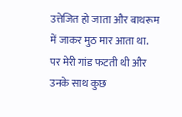उत्तेजित हो जाता और बाथरूम में जाकर मुठ मार आता था.
पर मेरी गांड फटती थी और उनके साथ कुछ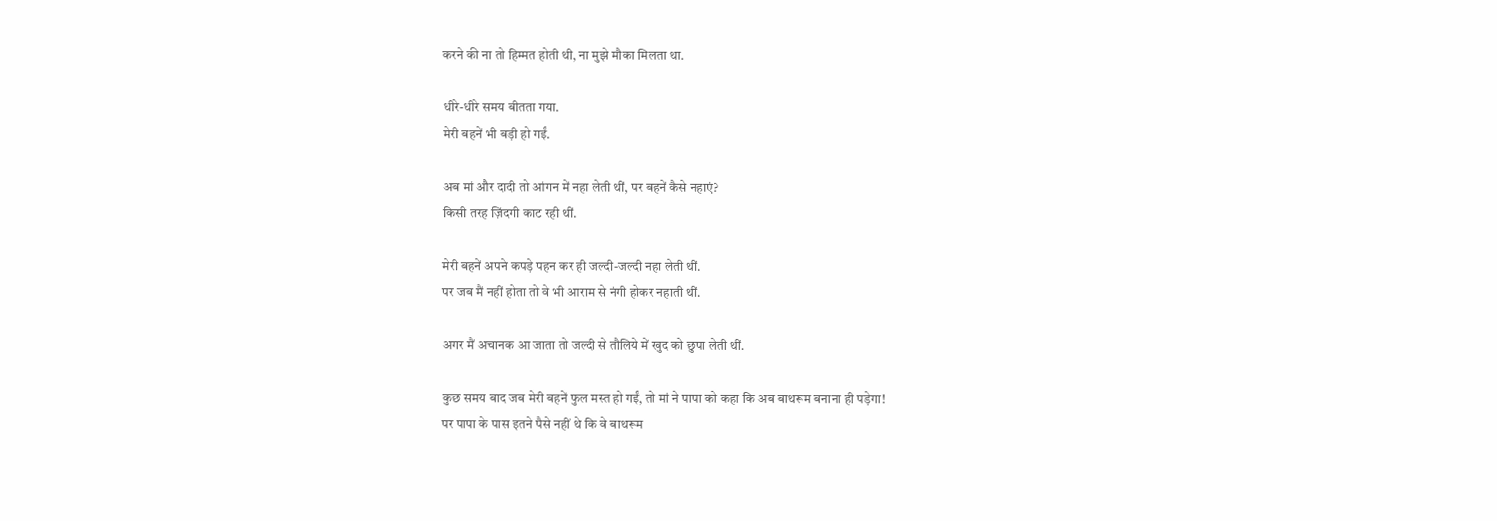करने की ना तो हिम्मत होती थी, ना मुझे मौका मिलता था.

धीरे-धीरे समय बीतता गया.
मेरी बहनें भी बड़ी हो गईं.

अब मां और दादी तो आंगन में नहा लेती थीं, पर बहनें कैसे नहाएं?
किसी तरह ज़िंदगी काट रही थीं.

मेरी बहनें अपने कपड़े पहन कर ही जल्दी-जल्दी नहा लेती थीं.
पर जब मैं नहीं होता तो वे भी आराम से नंगी होकर नहाती थीं.

अगर मैं अचानक आ जाता तो जल्दी से तौलिये में खुद को छुपा लेती थीं.

कुछ समय बाद जब मेरी बहनें फुल मस्त हो गईं, तो मां ने पापा को कहा कि अब बाथरूम बनाना ही पड़ेगा!
पर पापा के पास इतने पैसे नहीं थे कि वे बाथरूम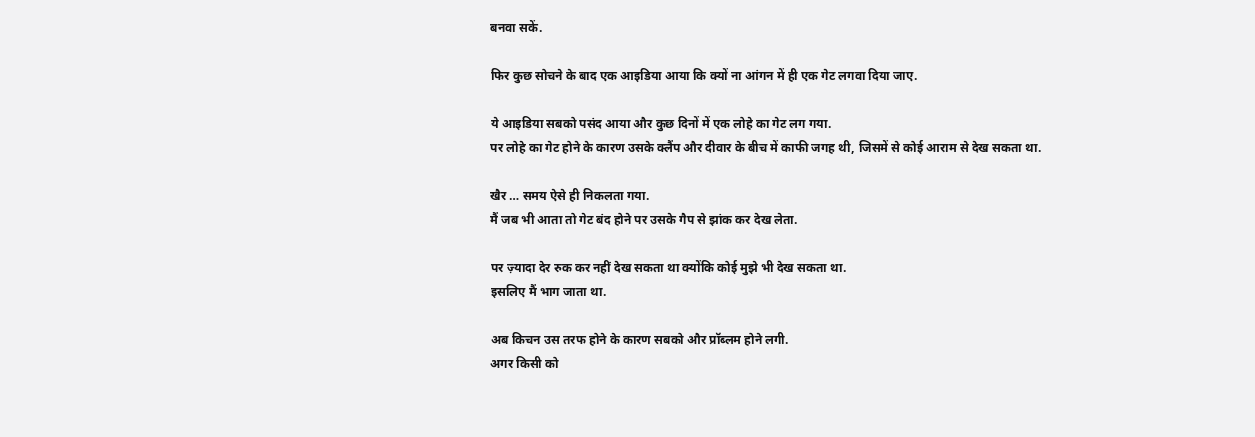बनवा सकें.

फिर कुछ सोचने के बाद एक आइडिया आया कि क्यों ना आंगन में ही एक गेट लगवा दिया जाए.

ये आइडिया सबको पसंद आया और कुछ दिनों में एक लोहे का गेट लग गया.
पर लोहे का गेट होने के कारण उसके क्लैंप और दीवार के बीच में काफी जगह थी, जिसमें से कोई आराम से देख सकता था.

खैर … समय ऐसे ही निकलता गया.
मैं जब भी आता तो गेट बंद होने पर उसके गैप से झांक कर देख लेता.

पर ज़्यादा देर रुक कर नहीं देख सकता था क्योंकि कोई मुझे भी देख सकता था.
इसलिए मैं भाग जाता था.

अब किचन उस तरफ होने के कारण सबको और प्रॉब्लम होने लगी.
अगर किसी को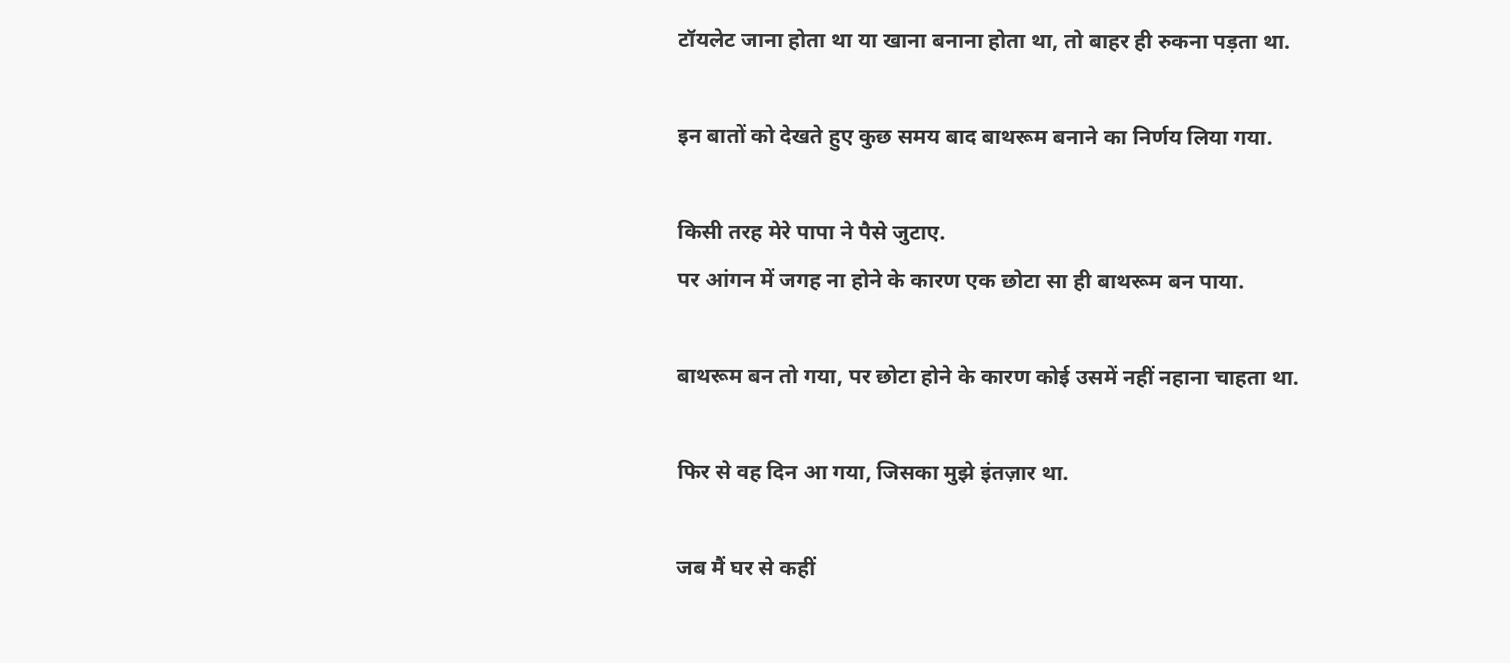टॉयलेट जाना होता था या खाना बनाना होता था, तो बाहर ही रुकना पड़ता था.

इन बातों को देखते हुए कुछ समय बाद बाथरूम बनाने का निर्णय लिया गया.

किसी तरह मेरे पापा ने पैसे जुटाए.
पर आंगन में जगह ना होने के कारण एक छोटा सा ही बाथरूम बन पाया.

बाथरूम बन तो गया, पर छोटा होने के कारण कोई उसमें नहीं नहाना चाहता था.

फिर से वह दिन आ गया, जिसका मुझे इंतज़ार था.

जब मैं घर से कहीं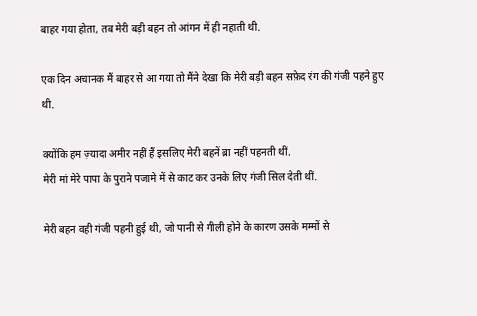बाहर गया होता, तब मेरी बड़ी बहन तो आंगन में ही नहाती थी.

एक दिन अचानक मैं बाहर से आ गया तो मैंने देखा कि मेरी बड़ी बहन सफ़ेद रंग की गंजी पहने हुए थी.

क्योंकि हम ज़्यादा अमीर नहीं हैं इसलिए मेरी बहनें ब्रा नहीं पहनती थीं.
मेरी मां मेरे पापा के पुराने पजामे में से काट कर उनके लिए गंजी सिल देती थीं.

मेरी बहन वही गंजी पहनी हुई थी, जो पानी से गीली होने के कारण उसके मम्मों से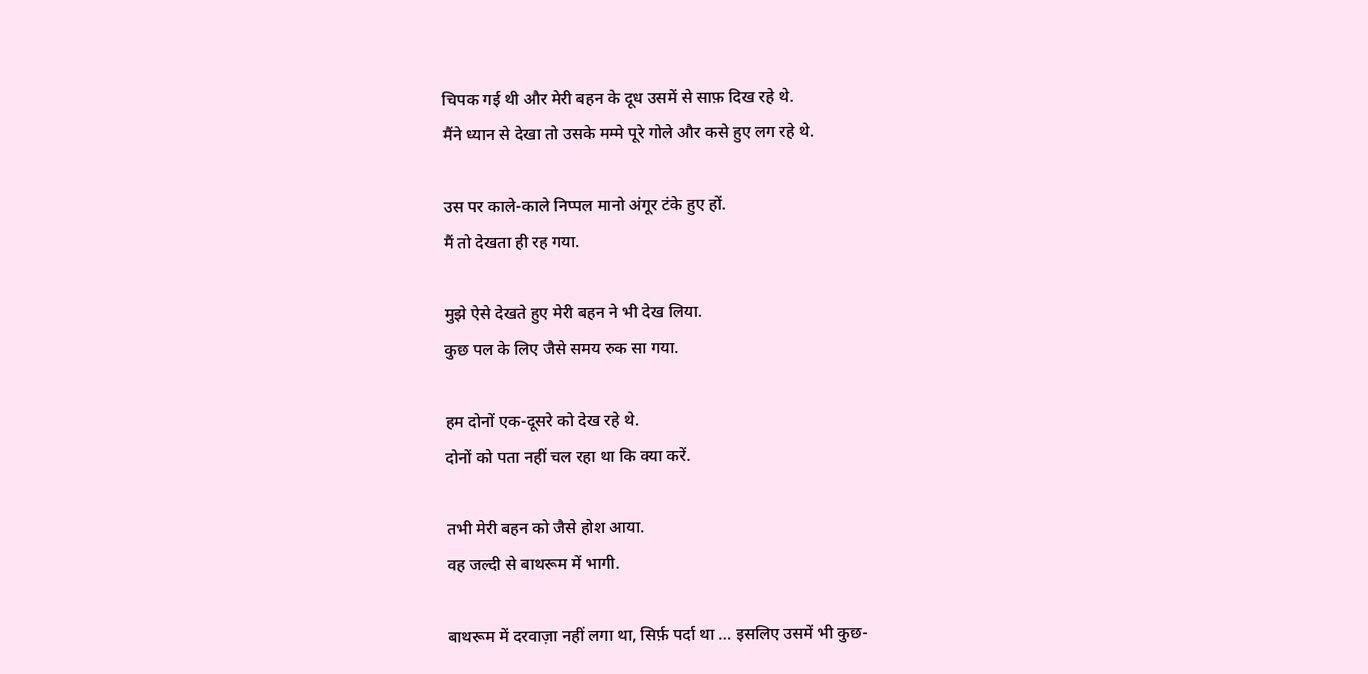चिपक गई थी और मेरी बहन के दूध उसमें से साफ़ दिख रहे थे.
मैंने ध्यान से देखा तो उसके मम्मे पूरे गोले और कसे हुए लग रहे थे.

उस पर काले-काले निप्पल मानो अंगूर टंके हुए हों.
मैं तो देखता ही रह गया.

मुझे ऐसे देखते हुए मेरी बहन ने भी देख लिया.
कुछ पल के लिए जैसे समय रुक सा गया.

हम दोनों एक-दूसरे को देख रहे थे.
दोनों को पता नहीं चल रहा था कि क्या करें.

तभी मेरी बहन को जैसे होश आया.
वह जल्दी से बाथरूम में भागी.

बाथरूम में दरवाज़ा नहीं लगा था, सिर्फ़ पर्दा था … इसलिए उसमें भी कुछ-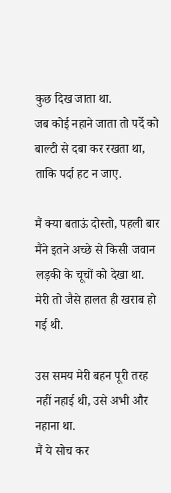कुछ दिख जाता था.
जब कोई नहाने जाता तो पर्दे को बाल्टी से दबा कर रखता था, ताकि पर्दा हट न जाए.

मैं क्या बताऊं दोस्तो, पहली बार मैंने इतने अच्छे से किसी जवान लड़की के चूचों को देखा था.
मेरी तो जैसे हालत ही खराब हो गई थी.

उस समय मेरी बहन पूरी तरह नहीं नहाई थी, उसे अभी और नहाना था.
मैं ये सोच कर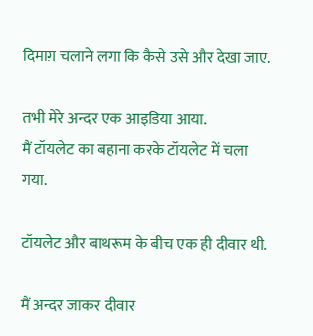दिमाग़ चलाने लगा कि कैसे उसे और देखा जाए.

तभी मेरे अन्दर एक आइडिया आया.
मैं टॉयलेट का बहाना करके टॉयलेट में चला गया.

टॉयलेट और बाथरूम के बीच एक ही दीवार थी.

मैं अन्दर जाकर दीवार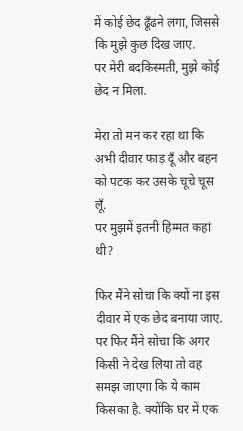में कोई छेद ढूँढने लगा, जिससे कि मुझे कुछ दिख जाए.
पर मेरी बदकिस्मती, मुझे कोई छेद न मिला.

मेरा तो मन कर रहा था कि अभी दीवार फाड़ दूँ और बहन को पटक कर उसके चूचे चूस लूँ.
पर मुझमें इतनी हिम्मत कहां थी?

फिर मैंने सोचा कि क्यों ना इस दीवार में एक छेद बनाया जाए.
पर फिर मैंने सोचा कि अगर किसी ने देख लिया तो वह समझ जाएगा कि ये काम किसका है. क्योंकि घर में एक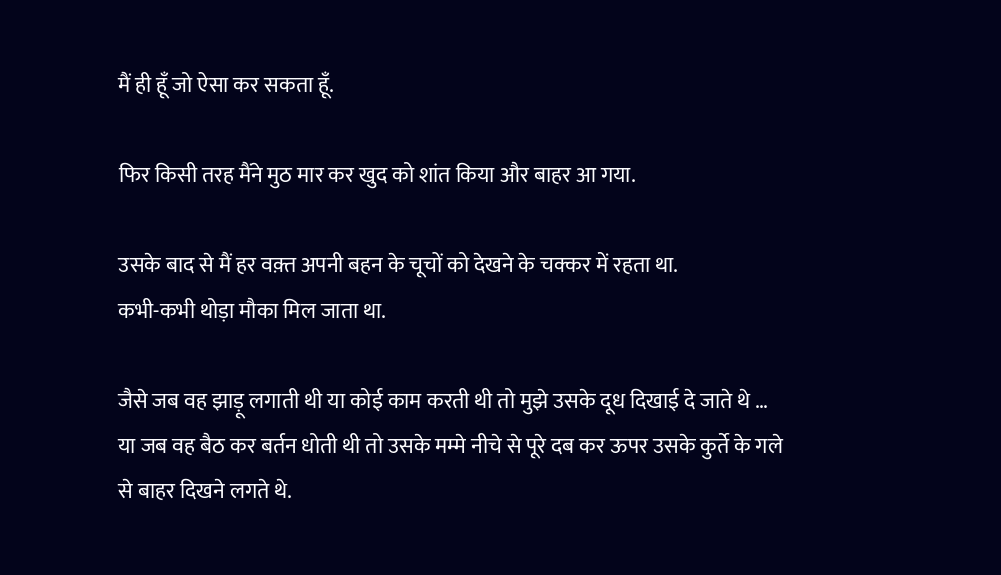मैं ही हूँ जो ऐसा कर सकता हूँ.

फिर किसी तरह मैंने मुठ मार कर खुद को शांत किया और बाहर आ गया.

उसके बाद से मैं हर वक़्त अपनी बहन के चूचों को देखने के चक्कर में रहता था.
कभी-कभी थोड़ा मौका मिल जाता था.

जैसे जब वह झाड़ू लगाती थी या कोई काम करती थी तो मुझे उसके दूध दिखाई दे जाते थे … या जब वह बैठ कर बर्तन धोती थी तो उसके मम्मे नीचे से पूरे दब कर ऊपर उसके कुर्ते के गले से बाहर दिखने लगते थे.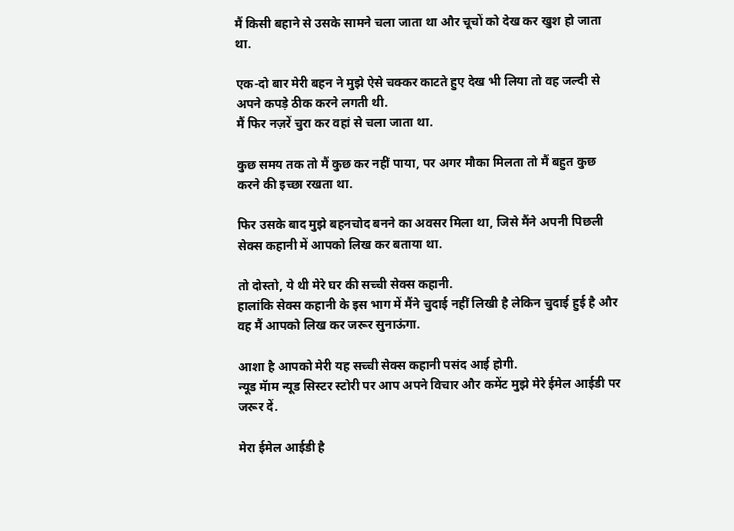मैं किसी बहाने से उसके सामने चला जाता था और चूचों को देख कर खुश हो जाता था.

एक-दो बार मेरी बहन ने मुझे ऐसे चक्कर काटते हुए देख भी लिया तो वह जल्दी से अपने कपड़े ठीक करने लगती थी.
मैं फिर नज़रें चुरा कर वहां से चला जाता था.

कुछ समय तक तो मैं कुछ कर नहीं पाया, पर अगर मौका मिलता तो मैं बहुत कुछ करने की इच्छा रखता था.

फिर उसके बाद मुझे बहनचोद बनने का अवसर मिला था, जिसे मैंने अपनी पिछली सेक्स कहानी में आपको लिख कर बताया था.

तो दोस्तो, ये थी मेरे घर की सच्ची सेक्स कहानी.
हालांकि सेक्स कहानी के इस भाग में मैंने चुदाई नहीं लिखी है लेकिन चुदाई हुई है और वह मैं आपको लिख कर जरूर सुनाऊंगा.

आशा है आपको मेरी यह सच्ची सेक्स कहानी पसंद आई होगी.
न्यूड मॅाम न्यूड सिस्टर स्टोरी पर आप अपने विचार और कमेंट मुझे मेरे ईमेल आईडी पर जरूर दें.

मेरा ईमेल आईडी है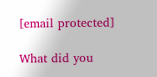[email protected]

What did you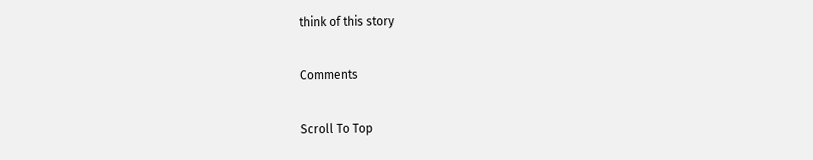think of this story

Comments

Scroll To Top